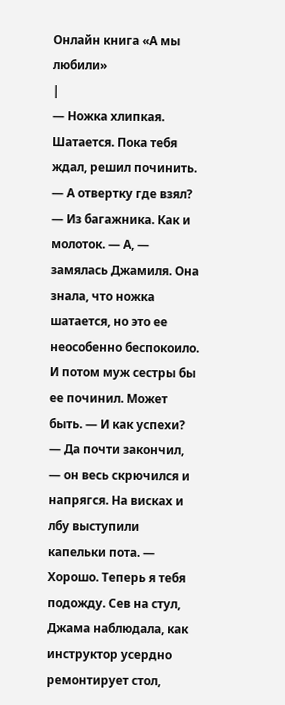Онлайн книга «А мы любили»
|
— Ножка хлипкая. Шатается. Пока тебя ждал, решил починить. — А отвертку где взял? — Из багажника. Как и молоток. — А, — замялась Джамиля. Она знала, что ножка шатается, но это ее неособенно беспокоило. И потом муж сестры бы ее починил. Может быть. — И как успехи? — Да почти закончил, — он весь скрючился и напрягся. На висках и лбу выступили капельки пота. — Хорошо. Теперь я тебя подожду. Сев на стул, Джама наблюдала, как инструктор усердно ремонтирует стол,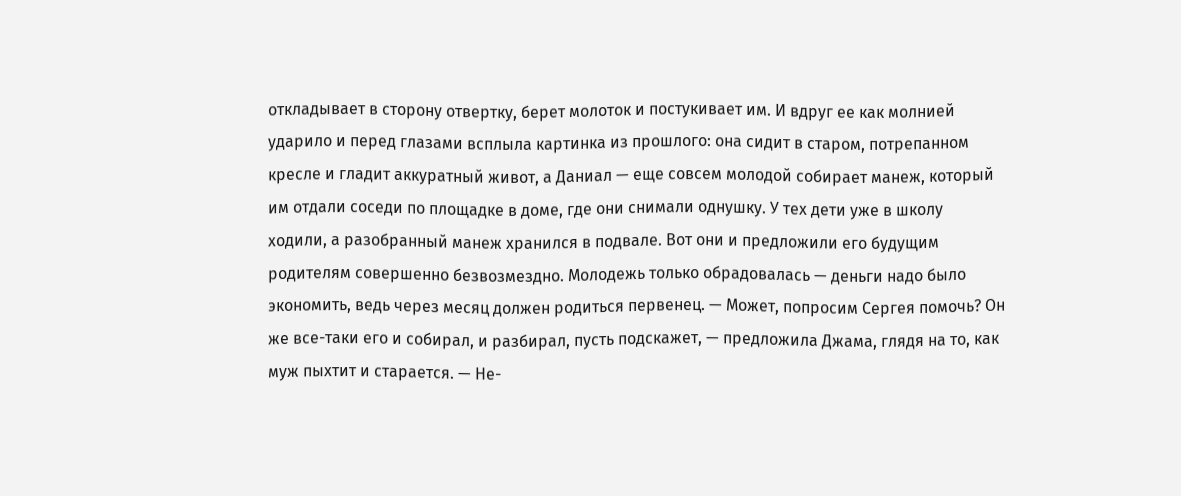откладывает в сторону отвертку, берет молоток и постукивает им. И вдруг ее как молнией ударило и перед глазами всплыла картинка из прошлого: она сидит в старом, потрепанном кресле и гладит аккуратный живот, а Даниал — еще совсем молодой собирает манеж, который им отдали соседи по площадке в доме, где они снимали однушку. У тех дети уже в школу ходили, а разобранный манеж хранился в подвале. Вот они и предложили его будущим родителям совершенно безвозмездно. Молодежь только обрадовалась — деньги надо было экономить, ведь через месяц должен родиться первенец. — Может, попросим Сергея помочь? Он же все-таки его и собирал, и разбирал, пусть подскажет, — предложила Джама, глядя на то, как муж пыхтит и старается. — Не-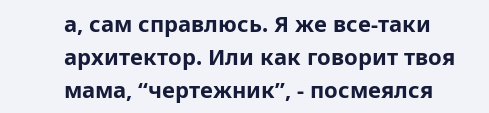а, сам справлюсь. Я же все-таки архитектор. Или как говорит твоя мама, “чертежник”, - посмеялся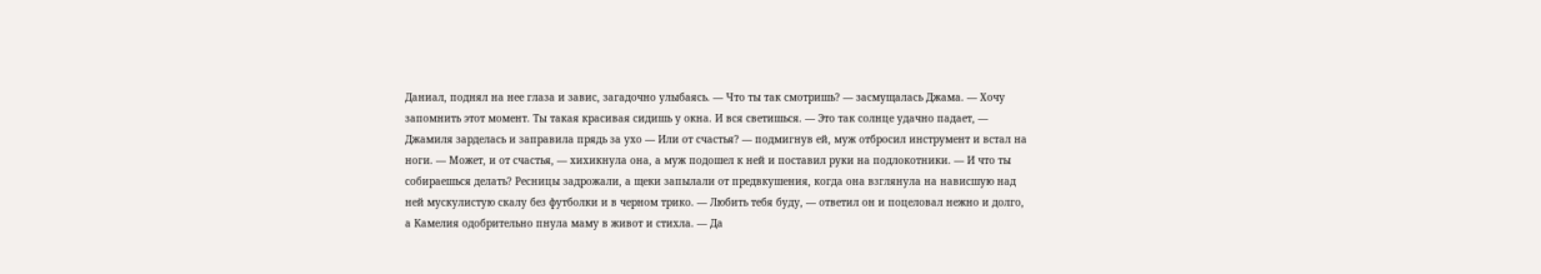Даниал, поднял на нее глаза и завис, загадочно улыбаясь. — Что ты так смотришь? — засмущалась Джама. — Хочу запомнить этот момент. Ты такая красивая сидишь у окна. И вся светишься. — Это так солнце удачно падает, — Джамиля зарделась и заправила прядь за ухо — Или от счастья? — подмигнув ей, муж отбросил инструмент и встал на ноги. — Может, и от счастья, — хихикнула она, а муж подошел к ней и поставил руки на подлокотники. — И что ты собираешься делать? Ресницы задрожали, а щеки запылали от предвкушения, когда она взглянула на нависшую над ней мускулистую скалу без футболки и в черном трико. — Любить тебя буду, — ответил он и поцеловал нежно и долго, а Камелия одобрительно пнула маму в живот и стихла. — Да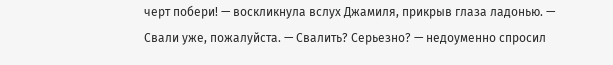черт побери! — воскликнула вслух Джамиля, прикрыв глаза ладонью. — Свали уже, пожалуйста. — Свалить? Серьезно? — недоуменно спросил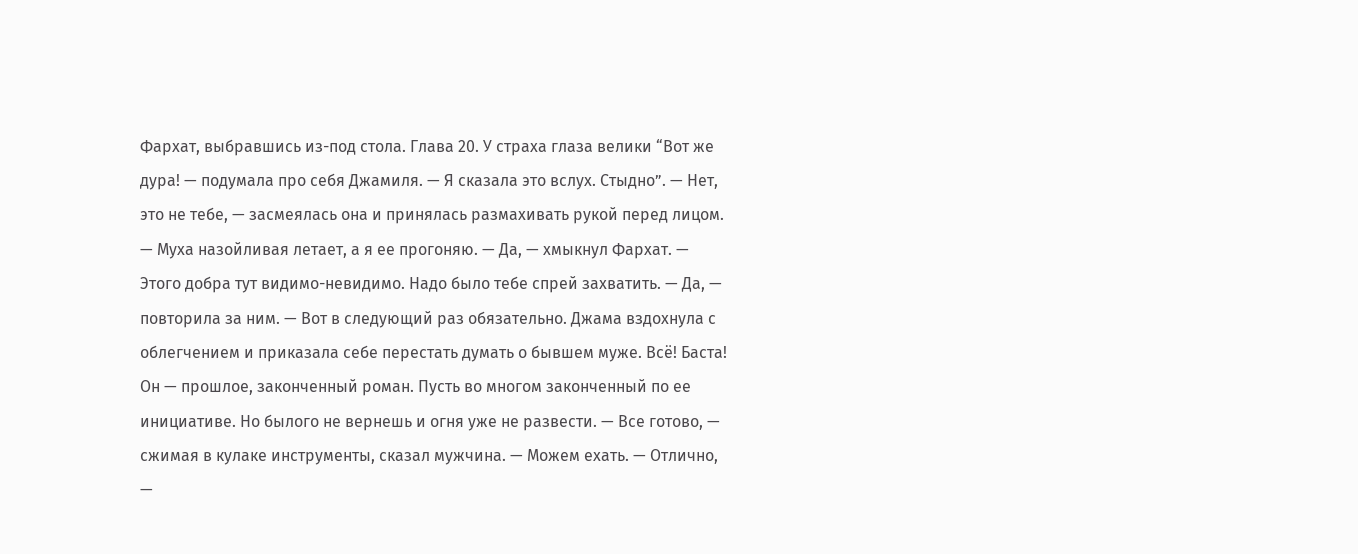Фархат, выбравшись из-под стола. Глава 20. У страха глаза велики “Вот же дура! — подумала про себя Джамиля. — Я сказала это вслух. Стыдно”. — Нет, это не тебе, — засмеялась она и принялась размахивать рукой перед лицом. — Муха назойливая летает, а я ее прогоняю. — Да, — хмыкнул Фархат. — Этого добра тут видимо-невидимо. Надо было тебе спрей захватить. — Да, — повторила за ним. — Вот в следующий раз обязательно. Джама вздохнула с облегчением и приказала себе перестать думать о бывшем муже. Всё! Баста! Он — прошлое, законченный роман. Пусть во многом законченный по ее инициативе. Но былого не вернешь и огня уже не развести. — Все готово, — сжимая в кулаке инструменты, сказал мужчина. — Можем ехать. — Отлично, —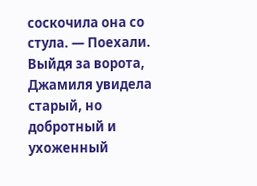соскочила она со стула. — Поехали. Выйдя за ворота, Джамиля увидела старый, но добротный и ухоженный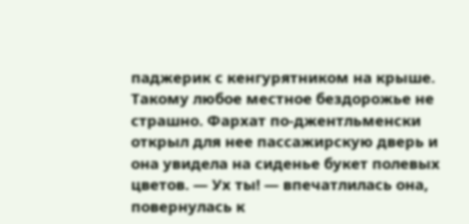паджерик с кенгурятником на крыше. Такому любое местное бездорожье не страшно. Фархат по-джентльменски открыл для нее пассажирскую дверь и она увидела на сиденье букет полевых цветов. — Ух ты! — впечатлилась она, повернулась к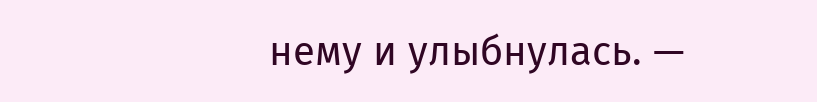нему и улыбнулась. —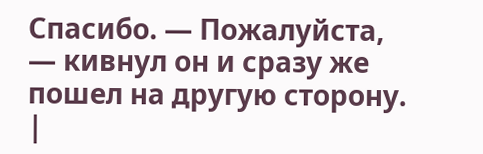Спасибо. — Пожалуйста, — кивнул он и сразу же пошел на другую сторону. |